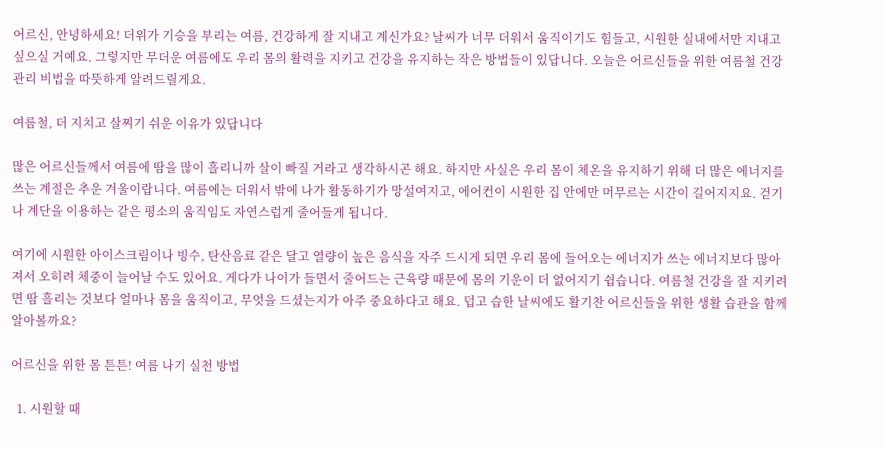어르신, 안녕하세요! 더위가 기승을 부리는 여름, 건강하게 잘 지내고 계신가요? 날씨가 너무 더워서 움직이기도 힘들고, 시원한 실내에서만 지내고 싶으실 거예요. 그렇지만 무더운 여름에도 우리 몸의 활력을 지키고 건강을 유지하는 작은 방법들이 있답니다. 오늘은 어르신들을 위한 여름철 건강 관리 비법을 따뜻하게 알려드릴게요.

여름철, 더 지치고 살찌기 쉬운 이유가 있답니다

많은 어르신들께서 여름에 땀을 많이 흘리니까 살이 빠질 거라고 생각하시곤 해요. 하지만 사실은 우리 몸이 체온을 유지하기 위해 더 많은 에너지를 쓰는 계절은 추운 겨울이랍니다. 여름에는 더워서 밖에 나가 활동하기가 망설여지고, 에어컨이 시원한 집 안에만 머무르는 시간이 길어지지요. 걷기나 계단을 이용하는 같은 평소의 움직임도 자연스럽게 줄어들게 됩니다.

여기에 시원한 아이스크림이나 빙수, 탄산음료 같은 달고 열량이 높은 음식을 자주 드시게 되면 우리 몸에 들어오는 에너지가 쓰는 에너지보다 많아져서 오히려 체중이 늘어날 수도 있어요. 게다가 나이가 들면서 줄어드는 근육량 때문에 몸의 기운이 더 없어지기 쉽습니다. 여름철 건강을 잘 지키려면 땀 흘리는 것보다 얼마나 몸을 움직이고, 무엇을 드셨는지가 아주 중요하다고 해요. 덥고 습한 날씨에도 활기찬 어르신들을 위한 생활 습관을 함께 알아볼까요?

어르신을 위한 몸 튼튼! 여름 나기 실천 방법

  1. 시원할 때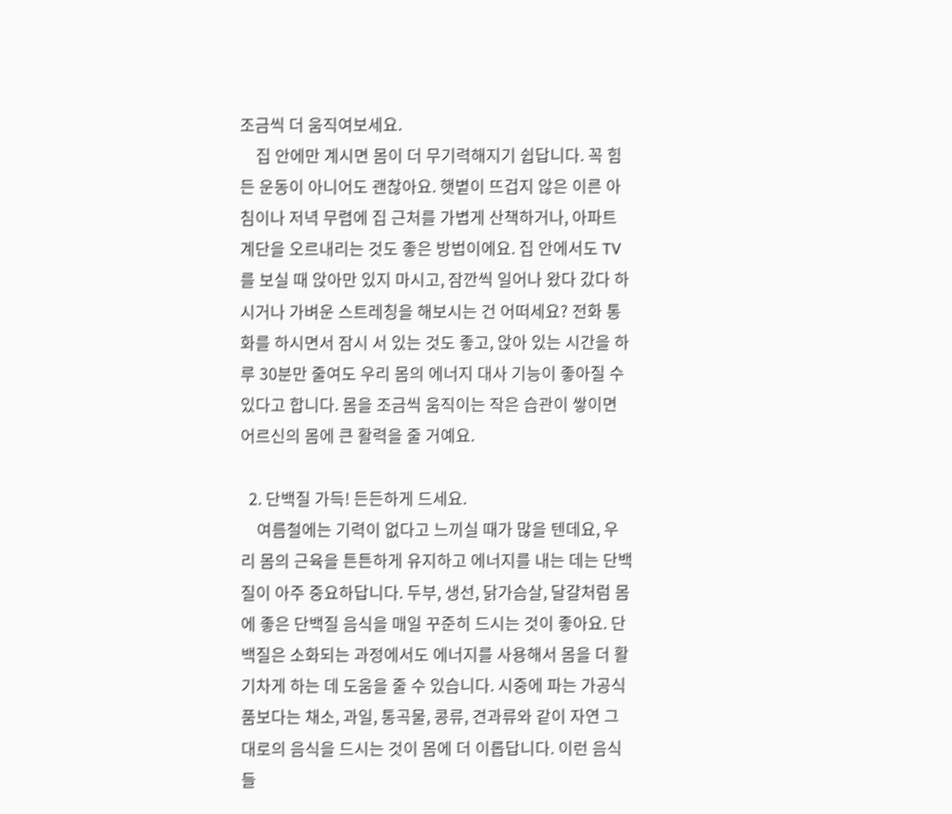조금씩 더 움직여보세요.
    집 안에만 계시면 몸이 더 무기력해지기 쉽답니다. 꼭 힘든 운동이 아니어도 괜찮아요. 햇볕이 뜨겁지 않은 이른 아침이나 저녁 무렵에 집 근처를 가볍게 산책하거나, 아파트 계단을 오르내리는 것도 좋은 방법이에요. 집 안에서도 TV를 보실 때 앉아만 있지 마시고, 잠깐씩 일어나 왔다 갔다 하시거나 가벼운 스트레칭을 해보시는 건 어떠세요? 전화 통화를 하시면서 잠시 서 있는 것도 좋고, 앉아 있는 시간을 하루 30분만 줄여도 우리 몸의 에너지 대사 기능이 좋아질 수 있다고 합니다. 몸을 조금씩 움직이는 작은 습관이 쌓이면 어르신의 몸에 큰 활력을 줄 거예요.

  2. 단백질 가득! 든든하게 드세요.
    여름철에는 기력이 없다고 느끼실 때가 많을 텐데요, 우리 몸의 근육을 튼튼하게 유지하고 에너지를 내는 데는 단백질이 아주 중요하답니다. 두부, 생선, 닭가슴살, 달걀처럼 몸에 좋은 단백질 음식을 매일 꾸준히 드시는 것이 좋아요. 단백질은 소화되는 과정에서도 에너지를 사용해서 몸을 더 활기차게 하는 데 도움을 줄 수 있습니다. 시중에 파는 가공식품보다는 채소, 과일, 통곡물, 콩류, 견과류와 같이 자연 그대로의 음식을 드시는 것이 몸에 더 이롭답니다. 이런 음식들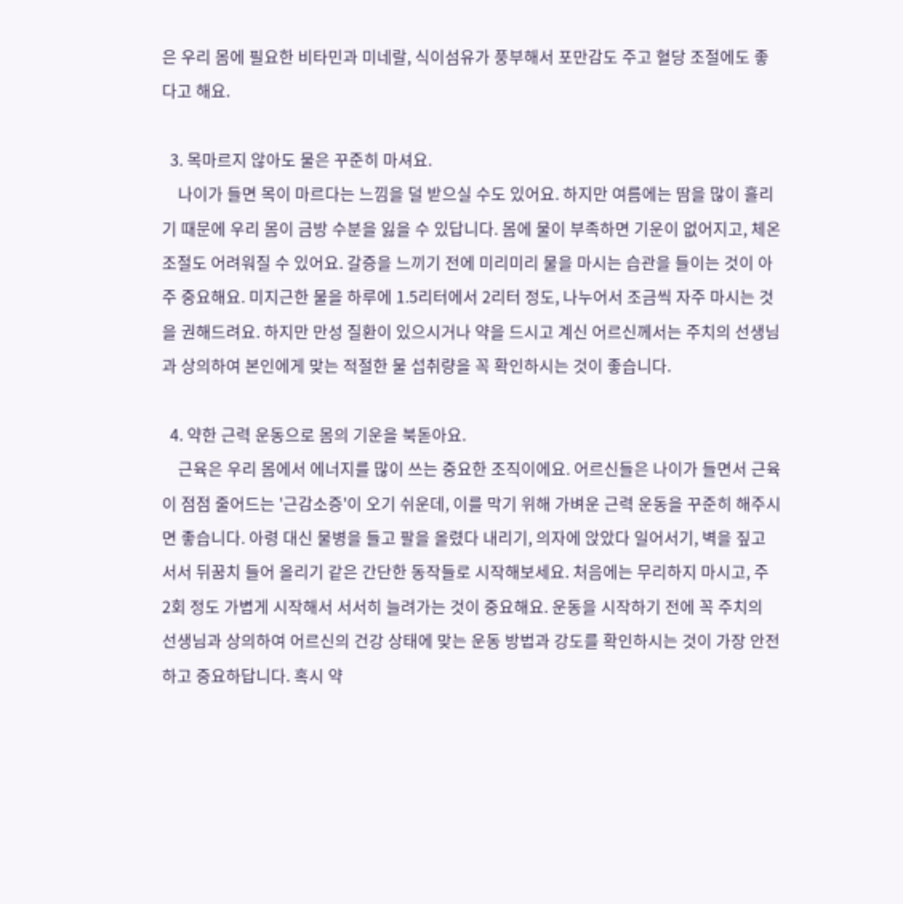은 우리 몸에 필요한 비타민과 미네랄, 식이섬유가 풍부해서 포만감도 주고 혈당 조절에도 좋다고 해요.

  3. 목마르지 않아도 물은 꾸준히 마셔요.
    나이가 들면 목이 마르다는 느낌을 덜 받으실 수도 있어요. 하지만 여름에는 땀을 많이 흘리기 때문에 우리 몸이 금방 수분을 잃을 수 있답니다. 몸에 물이 부족하면 기운이 없어지고, 체온 조절도 어려워질 수 있어요. 갈증을 느끼기 전에 미리미리 물을 마시는 습관을 들이는 것이 아주 중요해요. 미지근한 물을 하루에 1.5리터에서 2리터 정도, 나누어서 조금씩 자주 마시는 것을 권해드려요. 하지만 만성 질환이 있으시거나 약을 드시고 계신 어르신께서는 주치의 선생님과 상의하여 본인에게 맞는 적절한 물 섭취량을 꼭 확인하시는 것이 좋습니다.

  4. 약한 근력 운동으로 몸의 기운을 북돋아요.
    근육은 우리 몸에서 에너지를 많이 쓰는 중요한 조직이에요. 어르신들은 나이가 들면서 근육이 점점 줄어드는 '근감소증'이 오기 쉬운데, 이를 막기 위해 가벼운 근력 운동을 꾸준히 해주시면 좋습니다. 아령 대신 물병을 들고 팔을 올렸다 내리기, 의자에 앉았다 일어서기, 벽을 짚고 서서 뒤꿈치 들어 올리기 같은 간단한 동작들로 시작해보세요. 처음에는 무리하지 마시고, 주 2회 정도 가볍게 시작해서 서서히 늘려가는 것이 중요해요. 운동을 시작하기 전에 꼭 주치의 선생님과 상의하여 어르신의 건강 상태에 맞는 운동 방법과 강도를 확인하시는 것이 가장 안전하고 중요하답니다. 혹시 약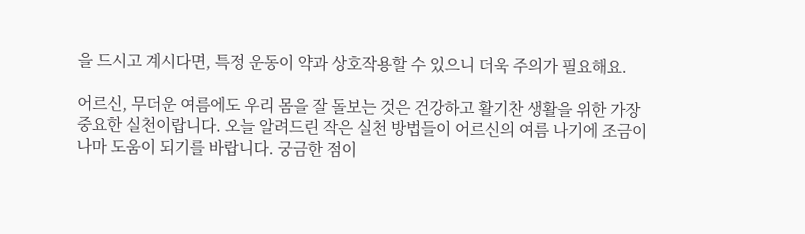을 드시고 계시다면, 특정 운동이 약과 상호작용할 수 있으니 더욱 주의가 필요해요.

어르신, 무더운 여름에도 우리 몸을 잘 돌보는 것은 건강하고 활기찬 생활을 위한 가장 중요한 실천이랍니다. 오늘 알려드린 작은 실천 방법들이 어르신의 여름 나기에 조금이나마 도움이 되기를 바랍니다. 궁금한 점이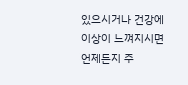있으시거나 건강에 이상이 느껴지시면 언제든지 주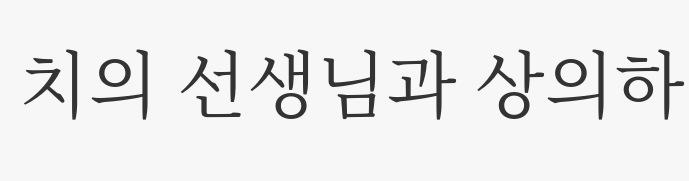치의 선생님과 상의하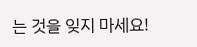는 것을 잊지 마세요!